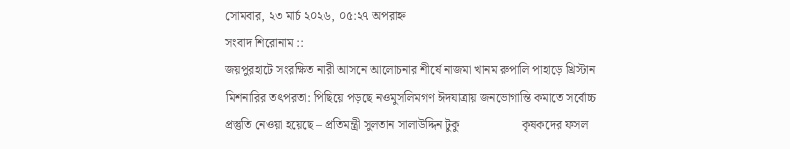সোমবার, ২৩ মার্চ ২০২৬, ০৫:২৭ অপরাহ্ন
সংবাদ শিরোনাম ::
জয়পুরহাটে সংরক্ষিত নারী আসনে আলোচনার শীর্ষে নাজমা খানম রুপালি পাহাড়ে খ্রিস্টান মিশনারির তৎপরতা: পিছিয়ে পড়ছে নওমুসলিমগণ ঈদযাত্রায় জনভোগান্তি কমাতে সর্বোচ্চ প্রস্তুতি নেওয়া হয়েছে – প্রতিমন্ত্রী সুলতান সালাউদ্দিন টুকু                    কৃষকদের ফসল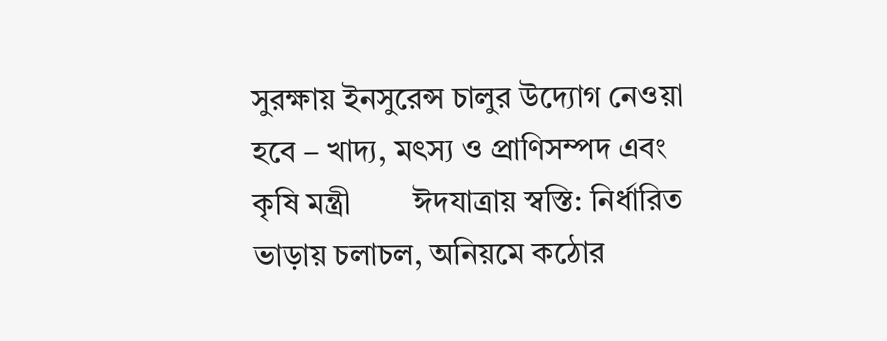সুরক্ষায় ইনসুরেন্স চালুর উদ্যোগ নেওয়া হবে – খাদ্য, মৎস্য ও প্রাণিসম্পদ এবং কৃষি মন্ত্রী        ঈদযাত্রায় স্বস্তি: নির্ধারিত ভাড়ায় চলাচল, অনিয়মে কঠোর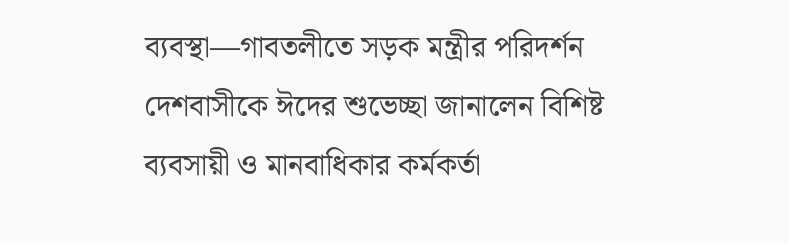ব্যবস্থা—গাবতলীতে সড়ক মন্ত্রীর পরিদর্শন দেশবাসীকে ঈদের শুভেচ্ছা জানালেন বিশিষ্ট ব্যবসায়ী ও মানবাধিকার কর্মকর্তা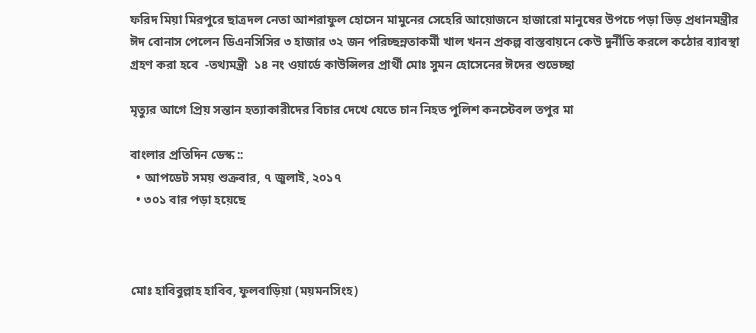ফরিদ মিয়া মিরপুরে ছাত্রদল নেতা আশরাফুল হোসেন মামুনের সেহেরি আয়োজনে হাজারো মানুষের উপচে পড়া ভিড় প্রধানমন্ত্রীর ঈদ বোনাস পেলেন ডিএনসিসির ৩ হাজার ৩২ জন পরিচ্ছন্নতাকর্মী খাল খনন প্রকল্প বাস্তবায়নে কেউ দুর্নীতি করলে কঠোর ব্যাবস্থা গ্রহণ করা হবে  -তথ্যমন্ত্রী  ১৪ নং ওয়ার্ডে কাউন্সিলর প্রার্থী মোঃ সুমন হোসেনের ঈদের শুভেচ্ছা

মৃত্যুর আগে প্রিয় সন্তান হত্যাকারীদের বিচার দেখে যেতে চান নিহত পুলিশ কনস্টেবল তপুর মা

বাংলার প্রতিদিন ডেস্ক ::
  • আপডেট সময় শুক্রবার, ৭ জুলাই, ২০১৭
  • ৩০১ বার পড়া হয়েছে



মোঃ হাবিবুল্লাহ হাবিব, ফুলবাড়িয়া (ময়মনসিংহ)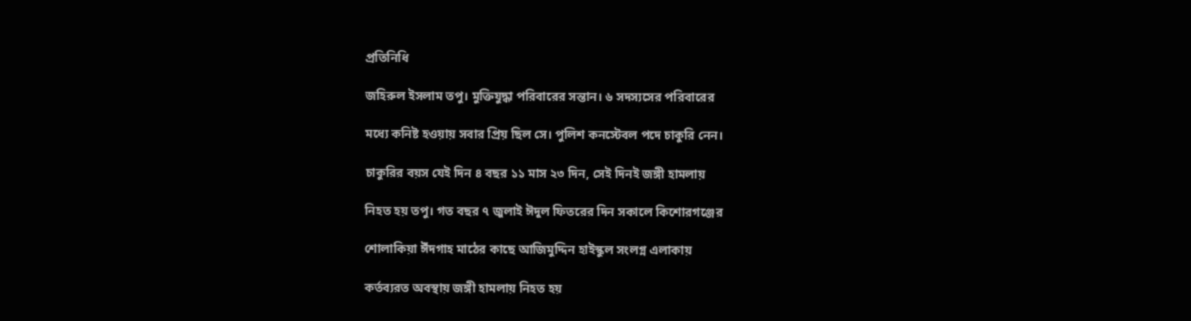প্রতিনিধি

জহিরুল ইসলাম তপু। মুক্তিযুদ্ধা পরিবারের সন্তান। ৬ সদস্যসের পরিবারের

মধ্যে কনিষ্ট হওয়ায় সবার প্রিয় ছিল সে। পুলিশ কনস্টেবল পদে চাকুরি নেন।

চাকুরির বয়স যেই দিন ৪ বছর ১১ মাস ২৩ দিন, সেই দিনই জঙ্গী হামলায়

নিহত হয় তপু। গত বছর ৭ জুলাই ঈদুল ফিতরের দিন সকালে কিশোরগঞ্জের

শোলাকিয়া ঈঁদগাহ মাঠের কাছে আজিমুদ্দিন হাইস্কুল সংলগ্ন এলাকায়

কর্তব্যরত অবস্থায় জঙ্গী হামলায় নিহত হয়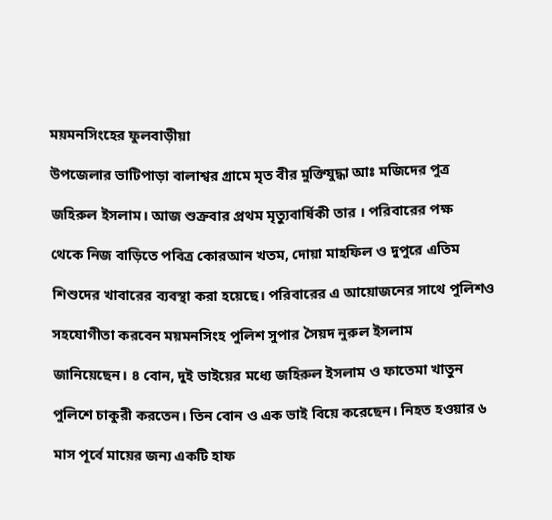ময়মনসিংহের ফুলবাড়ীয়া

উপজেলার ভাটিপাড়া বালাশ্বর গ্রামে মৃত বীর মুক্তিযুদ্ধা আঃ মজিদের পুত্র

জহিরুল ইসলাম। আজ শুক্রবার প্রথম মৃত্যুবার্ষিকী তার । পরিবারের পক্ষ

থেকে নিজ বাড়িতে পবিত্র কোরআন খতম, দোয়া মাহফিল ও দুপুরে এতিম

শিশুদের খাবারের ব্যবস্থা করা হয়েছে। পরিবারের এ আয়োজনের সাথে পুলিশও

সহযোগীতা করবেন ময়মনসিংহ পুলিশ সুপার সৈয়দ নুরুল ইসলাম

জানিয়েছেন। ৪ বোন, দুই ভাইয়ের মধ্যে জহিরুল ইসলাম ও ফাতেমা খাতুন

পুলিশে চাকুরী করতেন। তিন বোন ও এক ভাই বিয়ে করেছেন। নিহত হওয়ার ৬

মাস পূর্বে মায়ের জন্য একটি হাফ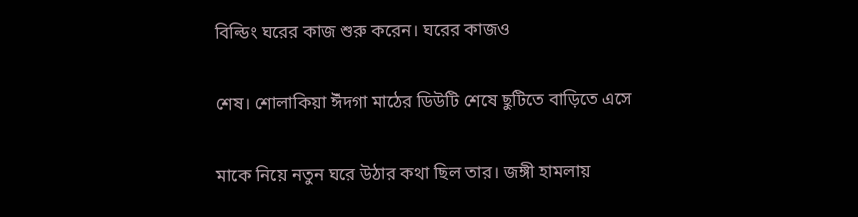বিল্ডিং ঘরের কাজ শুরু করেন। ঘরের কাজও

শেষ। শোলাকিয়া ঈঁদগা মাঠের ডিউটি শেষে ছুটিতে বাড়িতে এসে

মাকে নিয়ে নতুন ঘরে উঠার কথা ছিল তার। জঙ্গী হামলায়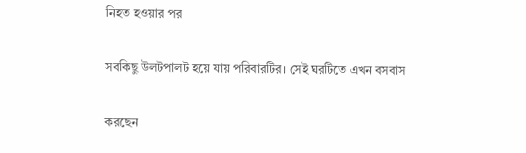নিহত হওয়ার পর

সবকিছু উলটপালট হয়ে যায় পরিবারটির। সেই ঘরটিতে এখন বসবাস

করছেন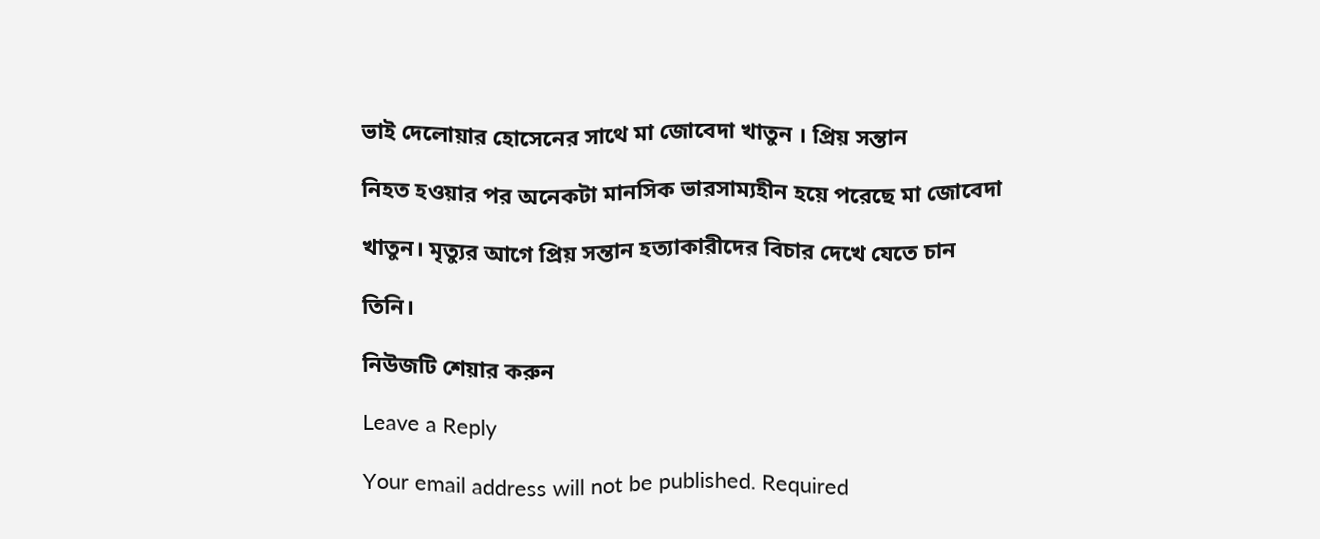ভাই দেলোয়ার হোসেনের সাথে মা জোবেদা খাতুন । প্রিয় সন্তান

নিহত হওয়ার পর অনেকটা মানসিক ভারসাম্যহীন হয়ে পরেছে মা জোবেদা

খাতুন। মৃত্যুর আগে প্রিয় সন্তান হত্যাকারীদের বিচার দেখে যেতে চান

তিনি।

নিউজটি শেয়ার করুন

Leave a Reply

Your email address will not be published. Required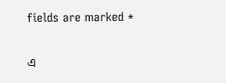fields are marked *

এ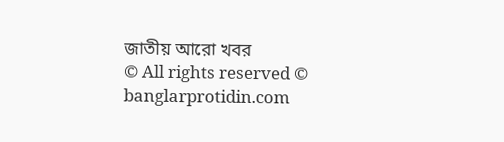জাতীয় আরো খবর
© All rights reserved © banglarprotidin.com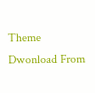Theme Dwonload From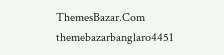ThemesBazar.Com
themebazarbanglaro4451